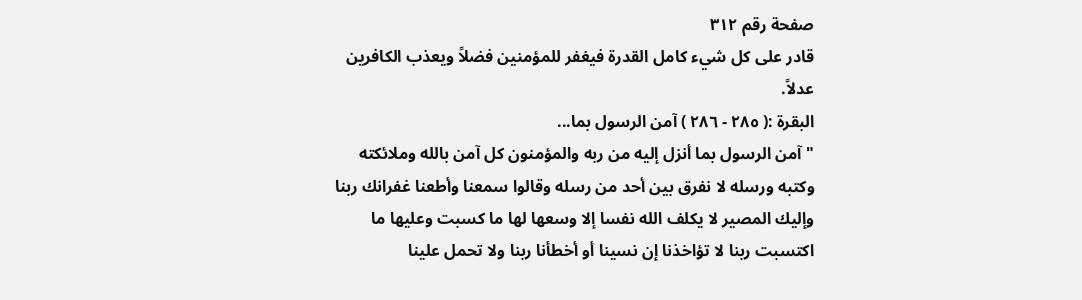صفحة رقم ٣١٢
قادر على كل شيء كامل القدرة فيغفر للمؤمنين فضلاً ويعذب الكافرين عدلاً.
البقرة :( ٢٨٥ - ٢٨٦ ) آمن الرسول بما...
" آمن الرسول بما أنزل إليه من ربه والمؤمنون كل آمن بالله وملائكته وكتبه ورسله لا نفرق بين أحد من رسله وقالوا سمعنا وأطعنا غفرانك ربنا وإليك المصير لا يكلف الله نفسا إلا وسعها لها ما كسبت وعليها ما اكتسبت ربنا لا تؤاخذنا إن نسينا أو أخطأنا ربنا ولا تحمل علينا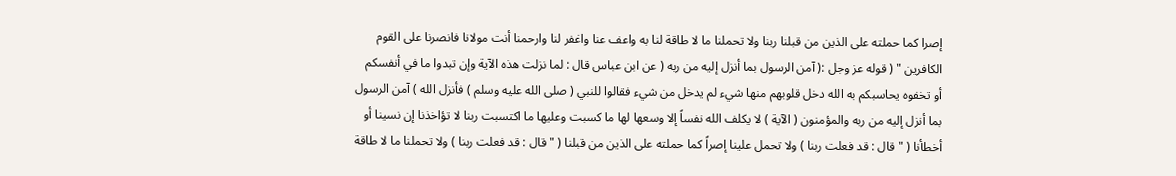إصرا كما حملته على الذين من قبلنا ربنا ولا تحملنا ما لا طاقة لنا به واعف عنا واغفر لنا وارحمنا أنت مولانا فانصرنا على القوم الكافرين " ( قوله عز وجل :( آمن الرسول بما أنزل إليه من ربه ( عن ابن عباس قال : لما نزلت هذه الآية وإن تبدوا ما في أنفسكم أو تخفوه يحاسبكم به الله دخل قلوبهم منها شيء لم يدخل من شيء فقالوا للنبي ( صلى الله عليه وسلم ) فأنزل الله ) آمن الرسول بما أنزل إليه من ربه والمؤمنون ( الآية ) لا يكلف الله نفساً إلا وسعها لها ما كسبت وعليها ما اكتسبت ربنا لا تؤاخذنا إن نسينا أو أخطأنا ( " قال : قد فعلت ربنا ) ولا تحمل علينا إصراً كما حملته على الذين من قبلنا ( " قال : قد فعلت ربنا ) ولا تحملنا ما لا طاقة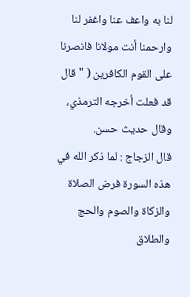لنا به واعف عنا واغفر لنا وارحمنا أنت مولانا فانصرنا على القوم الكافرين ( " قال قد فعلت أخرجه الترمذي، وقال حديث حسن.
قال الزجاج : لما ذكر الله في هذه السورة فرض الصلاة والزكاة والصوم والحج والطلاق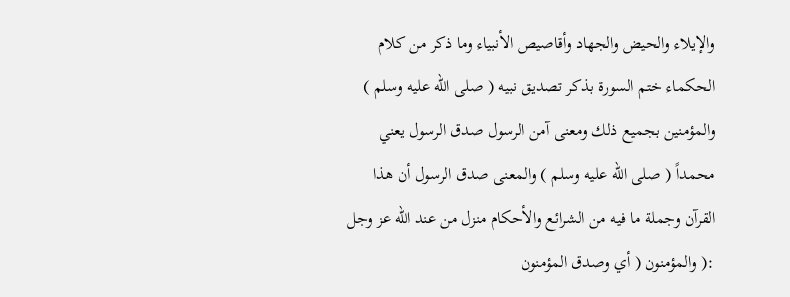والإيلاء والحيض والجهاد وأقاصيص الأنبياء وما ذكر من كلام الحكماء ختم السورة بذكر تصديق نبيه ( صلى الله عليه وسلم ) والمؤمنين بجميع ذلك ومعنى آمن الرسول صدق الرسول يعني محمداً ( صلى الله عليه وسلم ) والمعنى صدق الرسول أن هذا القرآن وجملة ما فيه من الشرائع والأحكام منزل من عند الله عز وجل :( والمؤمنون ( أي وصدق المؤمنون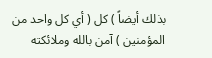بذلك أيضاً ) كل ( أي كل واحد من المؤمنين ) آمن بالله وملائكته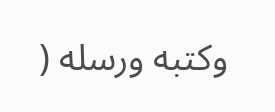وكتبه ورسله (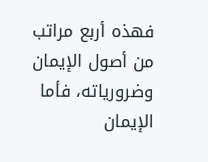فهذه أربع مراتب من أصول الإيمان وضرورياته، فأما الإيمان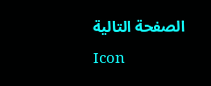الصفحة التالية
Icon